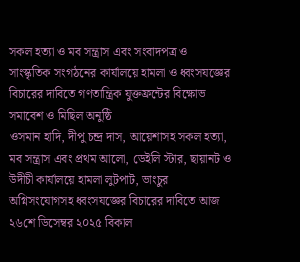সকল হত্যা ও মব সন্ত্রাস এবং সংবাদপত্র ও সাংস্কৃতিক সংগঠনের কার্যালয়ে হামলা ও ধ্বংসযজ্ঞের বিচারের দাবিতে গণতান্ত্রিক যুক্তফ্রন্টের বিক্ষোভ সমাবেশ ও মিছিল অনুষ্ঠি
ওসমান হাদি, দীপু চন্দ্র দাস, আয়েশাসহ সকল হত্যা, মব সন্ত্রাস এবং প্রথম আলো, ডেইলি স্টার, ছায়ানট ও উদীচী কার্যালয়ে হামলা লুটপাট, ভাংচুর অগ্নিসংযোগসহ ধ্বংসযজ্ঞের বিচারের দাবিতে আজ ২৬শে ডিসেম্বর ২০২৫ বিকাল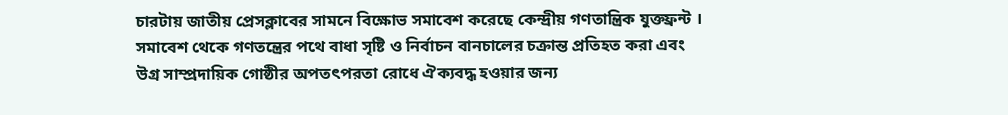চারটায় জাতীয় প্রেসক্লাবের সামনে বিক্ষোভ সমাবেশ করেছে কেন্দ্রীয় গণতান্ত্রিক যুক্তফ্রন্ট । সমাবেশ থেকে গণতন্ত্রের পথে বাধা সৃষ্টি ও নির্বাচন বানচালের চক্রান্ত প্রতিহত করা এবং উগ্র সাম্প্রদায়িক গোষ্ঠীর অপতৎপরতা রোধে ঐক্যবদ্ধ হওয়ার জন্য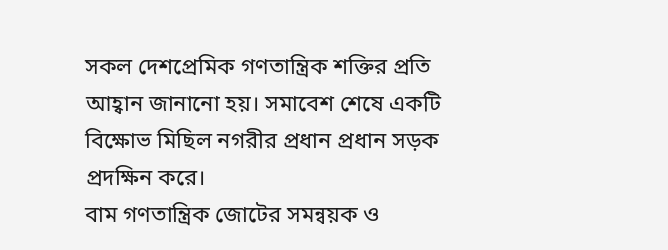সকল দেশপ্রেমিক গণতান্ত্রিক শক্তির প্রতি আহ্বান জানানো হয়। সমাবেশ শেষে একটি বিক্ষোভ মিছিল নগরীর প্রধান প্রধান সড়ক প্রদক্ষিন করে।
বাম গণতান্ত্রিক জোটের সমন্বয়ক ও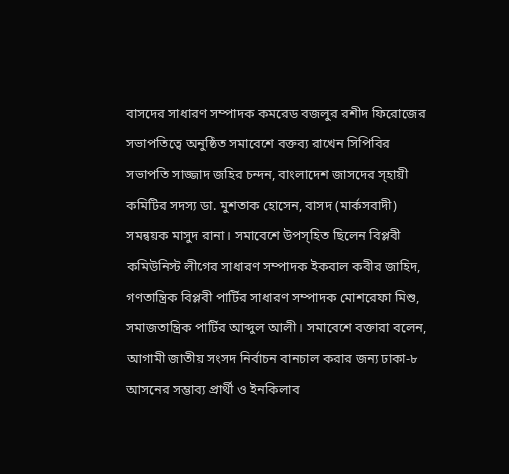বাসদের সাধারণ সম্পাদক কমরেড বজলুর রশীদ ফিরোজের সভাপতিত্বে অনুষ্ঠিত সমাবেশে বক্তব্য রাখেন সিপিবির সভাপতি সাজ্জাদ জহির চন্দন, বাংলাদেশ জাসদের স্হায়ী কমিটির সদস্য ডা. মুশতাক হোসেন, বাসদ (মার্কসবাদী) সমন্বয়ক মাসুদ রানা। সমাবেশে উপস্হিত ছিলেন বিপ্লবী কমিউনিস্ট লীগের সাধারণ সম্পাদক ইকবাল কবীর জাহিদ, গণতান্ত্রিক বিপ্লবী পার্টির সাধারণ সম্পাদক মোশরেফা মিশু, সমাজতান্ত্রিক পার্টির আব্দুল আলী। সমাবেশে বক্তারা বলেন, আগামী জাতীয় সংসদ নির্বাচন বানচাল করার জন্য ঢাকা-৮ আসনের সম্ভাব্য প্রার্থী ও ইনকিলাব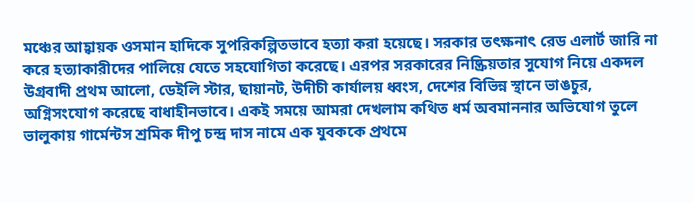মঞ্চের আহ্বায়ক ওসমান হাদিকে সুপরিকল্পিতভাবে হত্যা করা হয়েছে। সরকার তৎক্ষনাৎ রেড এলার্ট জারি না করে হত্যাকারীদের পালিয়ে যেতে সহযোগিতা করেছে। এরপর সরকারের নিষ্ক্রিয়তার সুযোগ নিয়ে একদল উগ্রবাদী প্রথম আলো, ডেইলি স্টার, ছায়ানট, উদীচী কার্যালয় ধ্বংস, দেশের বিভিন্ন স্থানে ভাঙচুর, অগ্নিসংযোগ করেছে বাধাহীনভাবে। একই সময়ে আমরা দেখলাম কথিত ধর্ম অবমাননার অভিযোগ তুলে ভালুকায় গার্মেন্টস শ্রমিক দীপু চন্দ্র দাস নামে এক যুবককে প্রথমে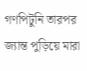গণপিটুনি তারপর জ্যান্ত পুড়িয়ে মারা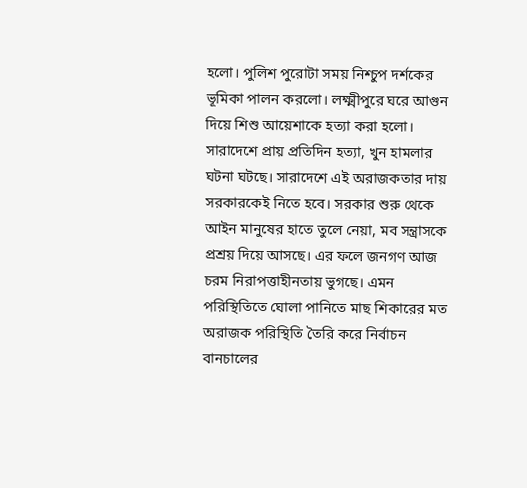হলো। পুলিশ পুরোটা সময় নিশ্চুপ দর্শকের ভূমিকা পালন করলো। লক্ষ্মীপুরে ঘরে আগুন দিয়ে শিশু আয়েশাকে হত্যা করা হলো। সারাদেশে প্রায় প্রতিদিন হত্যা, খুন হামলার ঘটনা ঘটছে। সারাদেশে এই অরাজকতার দায় সরকারকেই নিতে হবে। সরকার শুরু থেকে আইন মানুষের হাতে তুলে নেয়া, মব সন্ত্রাসকে প্রশ্রয় দিয়ে আসছে। এর ফলে জনগণ আজ চরম নিরাপত্তাহীনতায় ভুগছে। এমন পরিস্থিতিতে ঘোলা পানিতে মাছ শিকারের মত অরাজক পরিস্থিতি তৈরি করে নির্বাচন বানচালের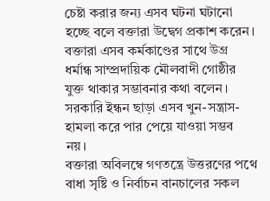চেষ্টা করার জন্য এসব ঘটনা ঘটানো হচ্ছে বলে বক্তারা উদ্বেগ প্রকাশ করেন। বক্তারা এসব কর্মকাণ্ডের সাথে উগ্র ধর্মান্ধ সাম্প্রদায়িক মৌলবাদী গোষ্ঠীর যুক্ত থাকার সম্ভাবনার কথা বলেন। সরকারি ইন্ধন ছাড়া এসব খুন-সন্ত্রাস-হামলা করে পার পেয়ে যাওয়া সম্ভব নয়।
বক্তারা অবিলম্বে গণতন্ত্রে উত্তরণের পথে বাধা সৃষ্টি ও নির্বাচন বানচালের সকল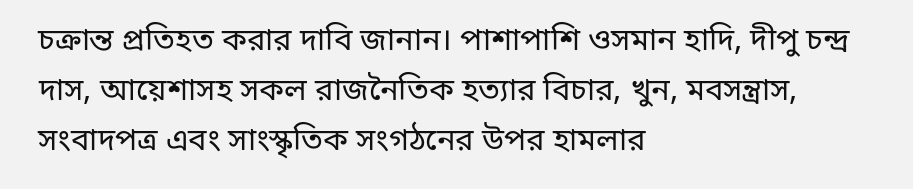চক্রান্ত প্রতিহত করার দাবি জানান। পাশাপাশি ওসমান হাদি, দীপু চন্দ্র দাস, আয়েশাসহ সকল রাজনৈতিক হত্যার বিচার, খুন, মবসন্ত্রাস, সংবাদপত্র এবং সাংস্কৃতিক সংগঠনের উপর হামলার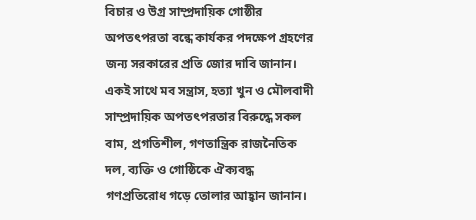বিচার ও উগ্র সাম্প্রদায়িক গোষ্ঠীর অপতৎপরতা বন্ধে কার্যকর পদক্ষেপ গ্রহণের জন্য সরকারের প্রতি জোর দাবি জানান। একই সাথে মব সন্ত্রাস, হত্যা খুন ও মৌলবাদী সাম্প্রদায়িক অপতৎপরতার বিরুদ্ধে সকল বাম, প্রগতিশীল, গণতান্ত্রিক রাজনৈতিক দল, ব্যক্তি ও গোষ্ঠিকে ঐক্যবদ্ধ গণপ্রতিরোধ গড়ে তোলার আহ্বান জানান।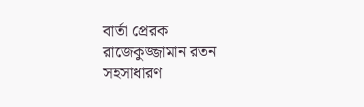বার্তা প্রেরক
রাজেকুজ্জামান রতন
সহসাধারণ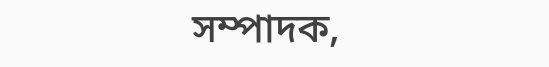সম্পাদক,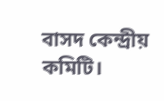বাসদ কেন্দ্রীয় কমিটি।